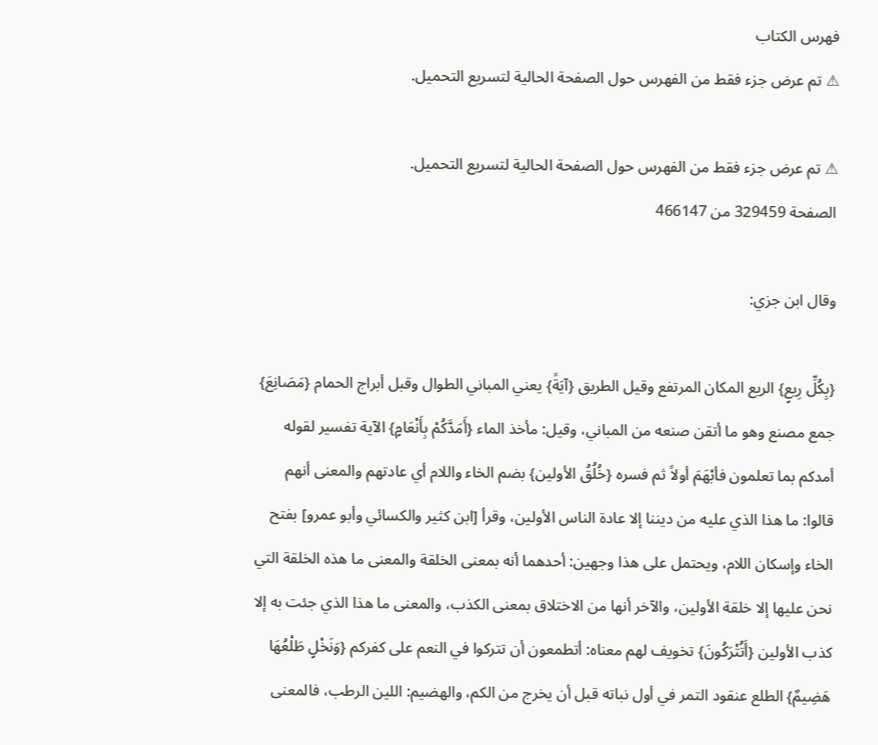فهرس الكتاب
⚠ تم عرض جزء فقط من الفهرس حول الصفحة الحالية لتسريع التحميل.

⚠ تم عرض جزء فقط من الفهرس حول الصفحة الحالية لتسريع التحميل.
الصفحة 329459 من 466147

وقال ابن جزي:

{بِكُلِّ رِيعٍ} الريع المكان المرتفع وقيل الطريق {آيَةً} يعني المباني الطوال وقبل أبراج الحمام {مَصَانِعَ} جمع مصنع وهو ما أتقن صنعه من المباني، وقيل: مأخذ الماء {أَمَدَّكُمْ بِأَنْعَامٍ} الآية تفسير لقوله أمدكم بما تعلمون فأبْهَمَ أولاً ثم فسره {خُلُقُ الأولين} بضم الخاء واللام أي عادتهم والمعنى أنهم قالوا: ما هذا الذي عليه من ديننا إلا عادة الناس الأولين، وقرأ [ابن كثير والكسائي وأبو عمرو] بفتح الخاء وإسكان اللام، ويحتمل على هذا وجهين: أحدهما أنه بمعنى الخلقة والمعنى ما هذه الخلقة التي نحن عليها إلا خلقة الأولين، والآخر أنها من الاختلاق بمعنى الكذب، والمعنى ما هذا الذي جئت به إلا كذب الأولين {أَتُتْرَكُونَ} تخويف لهم معناه: أتطمعون أن تتركوا في النعم على كفركم {وَنَخْلٍ طَلْعُهَا هَضِيمٌ} الطلع عنقود التمر في أول نباته قبل أن يخرج من الكم، والهضيم: اللين الرطب، فالمعنى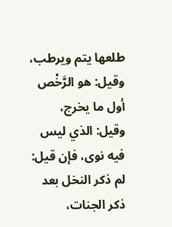طلعها يتم ويرطب، وقيل: هو الرَّخْص أول ما يخرج، وقيل: الذي ليس فيه نوى، فإن قيل: لم ذكر النخل بعد ذكر الجنات،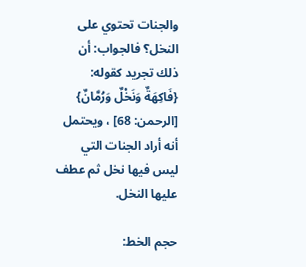والجنات تحتوي على النخل؟ فالجواب: أن ذلك تجريد كقوله: {فَاكِهَةٌ وَنَخْلٌ وَرُمَّانٌ} [الرحمن: 68] ، ويحتمل أنه أراد الجنات التي ليس فيها نخل ثم عطف عليها النخل.

حجم الخط: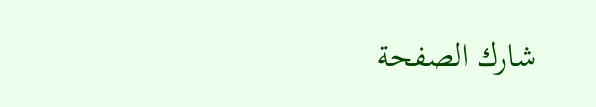شارك الصفحة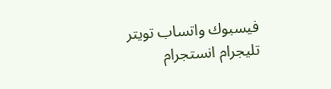فيسبوك واتساب تويتر تليجرام انستجرام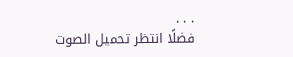. . .
فضلًا انتظر تحميل الصوت